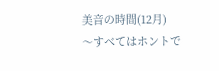美音の時間(12月)
〜すべてはホントで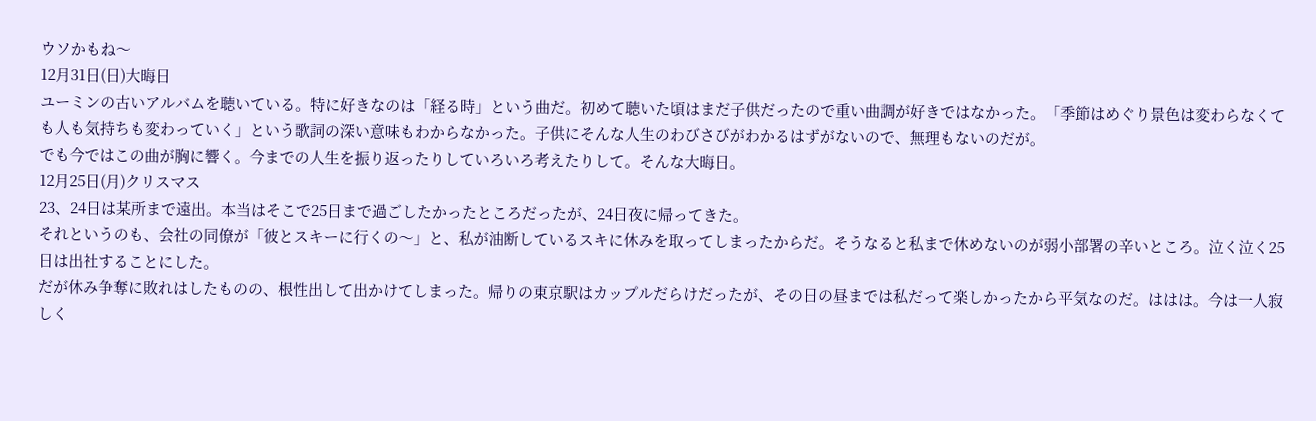ウソかもね〜
12月31日(日)大晦日
ユーミンの古いアルバムを聴いている。特に好きなのは「経る時」という曲だ。初めて聴いた頃はまだ子供だったので重い曲調が好きではなかった。「季節はめぐり景色は変わらなくても人も気持ちも変わっていく」という歌詞の深い意味もわからなかった。子供にそんな人生のわびさびがわかるはずがないので、無理もないのだが。
でも今ではこの曲が胸に響く。今までの人生を振り返ったりしていろいろ考えたりして。そんな大晦日。
12月25日(月)クリスマス
23、24日は某所まで遠出。本当はそこで25日まで過ごしたかったところだったが、24日夜に帰ってきた。
それというのも、会社の同僚が「彼とスキーに行くの〜」と、私が油断しているスキに休みを取ってしまったからだ。そうなると私まで休めないのが弱小部署の辛いところ。泣く泣く25日は出社することにした。
だが休み争奪に敗れはしたものの、根性出して出かけてしまった。帰りの東京駅はカップルだらけだったが、その日の昼までは私だって楽しかったから平気なのだ。ははは。今は一人寂しく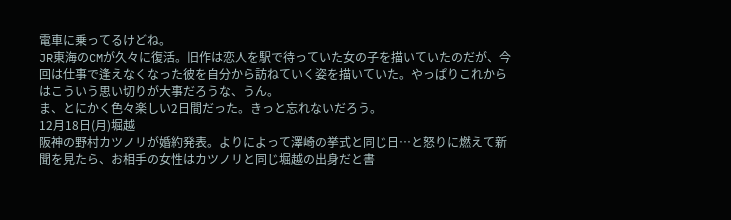電車に乗ってるけどね。
JR東海のCMが久々に復活。旧作は恋人を駅で待っていた女の子を描いていたのだが、今回は仕事で逢えなくなった彼を自分から訪ねていく姿を描いていた。やっぱりこれからはこういう思い切りが大事だろうな、うん。
ま、とにかく色々楽しい2日間だった。きっと忘れないだろう。
12月18日(月)堀越
阪神の野村カツノリが婚約発表。よりによって澤崎の挙式と同じ日…と怒りに燃えて新聞を見たら、お相手の女性はカツノリと同じ堀越の出身だと書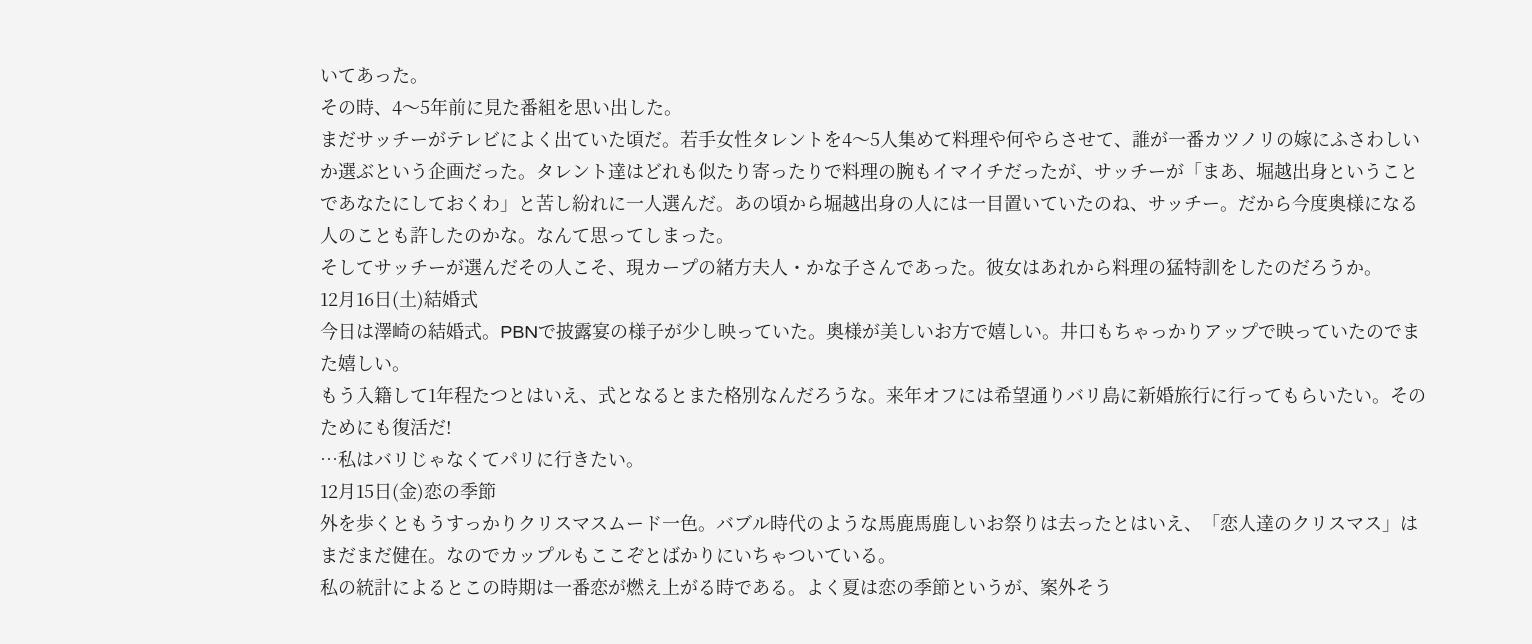いてあった。
その時、4〜5年前に見た番組を思い出した。
まだサッチーがテレビによく出ていた頃だ。若手女性タレントを4〜5人集めて料理や何やらさせて、誰が一番カツノリの嫁にふさわしいか選ぶという企画だった。タレント達はどれも似たり寄ったりで料理の腕もイマイチだったが、サッチーが「まあ、堀越出身ということであなたにしておくわ」と苦し紛れに一人選んだ。あの頃から堀越出身の人には一目置いていたのね、サッチー。だから今度奥様になる人のことも許したのかな。なんて思ってしまった。
そしてサッチーが選んだその人こそ、現カープの緒方夫人・かな子さんであった。彼女はあれから料理の猛特訓をしたのだろうか。
12月16日(土)結婚式
今日は澤崎の結婚式。PBNで披露宴の様子が少し映っていた。奥様が美しいお方で嬉しい。井口もちゃっかりアップで映っていたのでまた嬉しい。
もう入籍して1年程たつとはいえ、式となるとまた格別なんだろうな。来年オフには希望通りバリ島に新婚旅行に行ってもらいたい。そのためにも復活だ!
…私はバリじゃなくてパリに行きたい。
12月15日(金)恋の季節
外を歩くともうすっかりクリスマスムード一色。バブル時代のような馬鹿馬鹿しいお祭りは去ったとはいえ、「恋人達のクリスマス」はまだまだ健在。なのでカップルもここぞとばかりにいちゃついている。
私の統計によるとこの時期は一番恋が燃え上がる時である。よく夏は恋の季節というが、案外そう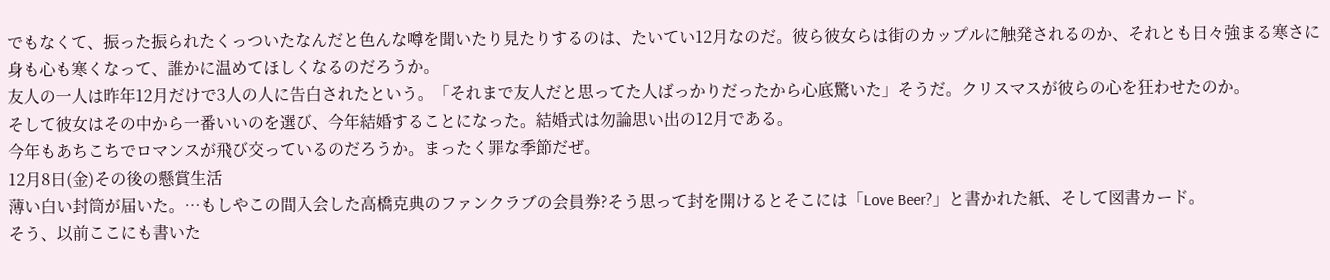でもなくて、振った振られたくっついたなんだと色んな噂を聞いたり見たりするのは、たいてい12月なのだ。彼ら彼女らは街のカップルに触発されるのか、それとも日々強まる寒さに身も心も寒くなって、誰かに温めてほしくなるのだろうか。
友人の一人は昨年12月だけで3人の人に告白されたという。「それまで友人だと思ってた人ばっかりだったから心底驚いた」そうだ。クリスマスが彼らの心を狂わせたのか。
そして彼女はその中から一番いいのを選び、今年結婚することになった。結婚式は勿論思い出の12月である。
今年もあちこちでロマンスが飛び交っているのだろうか。まったく罪な季節だぜ。
12月8日(金)その後の懸賞生活
薄い白い封筒が届いた。…もしやこの間入会した高橋克典のファンクラブの会員券?そう思って封を開けるとそこには「Love Beer?」と書かれた紙、そして図書カード。
そう、以前ここにも書いた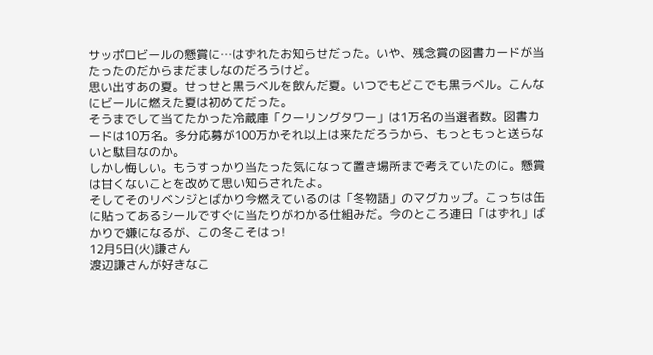サッポロビールの懸賞に…はずれたお知らせだった。いや、残念賞の図書カードが当たったのだからまだましなのだろうけど。
思い出すあの夏。せっせと黒ラベルを飲んだ夏。いつでもどこでも黒ラベル。こんなにビールに燃えた夏は初めてだった。
そうまでして当てたかった冷蔵庫「クーリングタワー」は1万名の当選者数。図書カードは10万名。多分応募が100万かそれ以上は来ただろうから、もっともっと送らないと駄目なのか。
しかし悔しい。もうすっかり当たった気になって置き場所まで考えていたのに。懸賞は甘くないことを改めて思い知らされたよ。
そしてそのリベンジとばかり今燃えているのは「冬物語」のマグカップ。こっちは缶に貼ってあるシールですぐに当たりがわかる仕組みだ。今のところ連日「はずれ」ばかりで嫌になるが、この冬こそはっ!
12月5日(火)謙さん
渡辺謙さんが好きなこ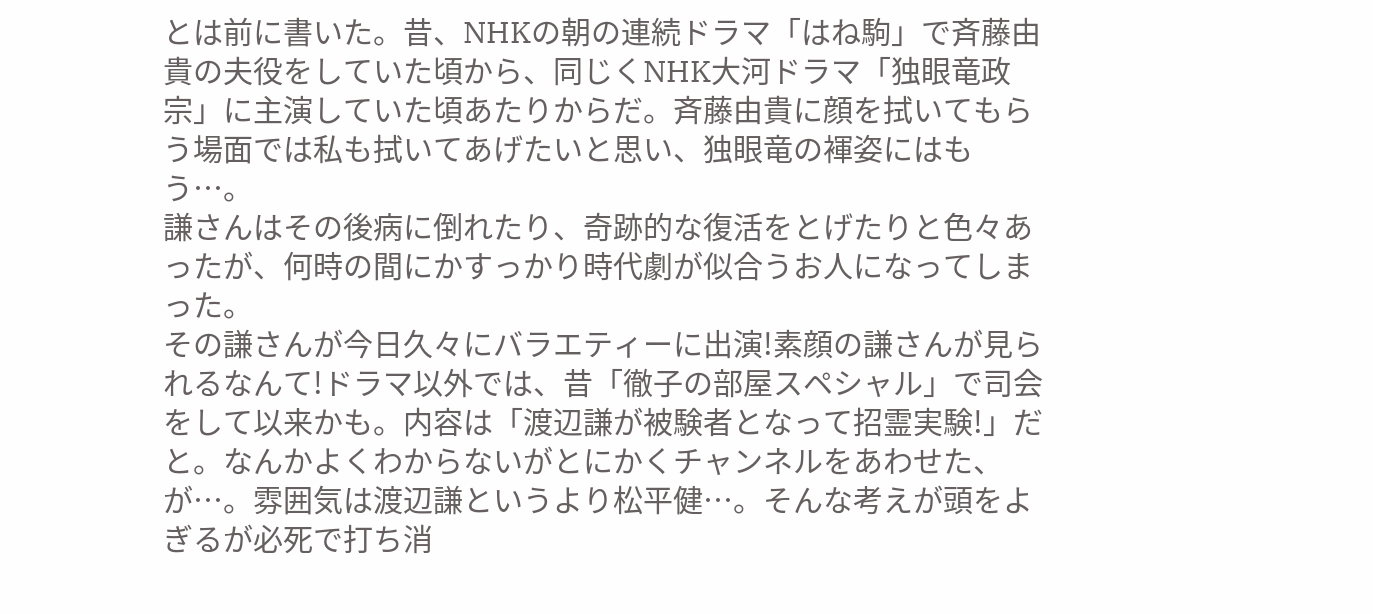とは前に書いた。昔、NHKの朝の連続ドラマ「はね駒」で斉藤由貴の夫役をしていた頃から、同じくNHK大河ドラマ「独眼竜政宗」に主演していた頃あたりからだ。斉藤由貴に顔を拭いてもらう場面では私も拭いてあげたいと思い、独眼竜の褌姿にはもう…。
謙さんはその後病に倒れたり、奇跡的な復活をとげたりと色々あったが、何時の間にかすっかり時代劇が似合うお人になってしまった。
その謙さんが今日久々にバラエティーに出演!素顔の謙さんが見られるなんて!ドラマ以外では、昔「徹子の部屋スペシャル」で司会をして以来かも。内容は「渡辺謙が被験者となって招霊実験!」だと。なんかよくわからないがとにかくチャンネルをあわせた、が…。雰囲気は渡辺謙というより松平健…。そんな考えが頭をよぎるが必死で打ち消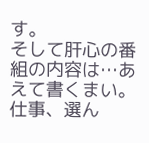す。
そして肝心の番組の内容は…あえて書くまい。仕事、選ん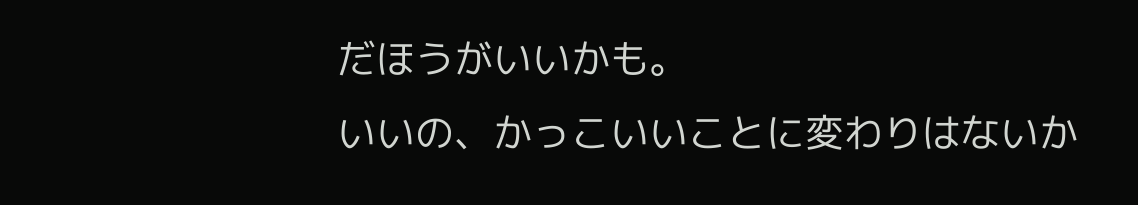だほうがいいかも。
いいの、かっこいいことに変わりはないか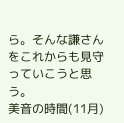ら。そんな謙さんをこれからも見守っていこうと思う。
美音の時間(11月)